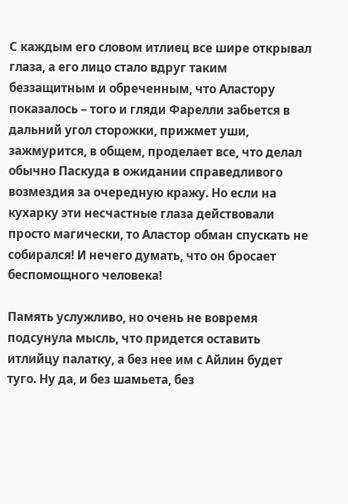С каждым его словом итлиец все шире открывал глаза, а его лицо стало вдруг таким беззащитным и обреченным, что Аластору показалось – того и гляди Фарелли забьется в дальний угол сторожки, прижмет уши, зажмурится, в общем, проделает все, что делал обычно Паскуда в ожидании справедливого возмездия за очередную кражу. Но если на кухарку эти несчастные глаза действовали просто магически, то Аластор обман спускать не собирался! И нечего думать, что он бросает беспомощного человека!

Память услужливо, но очень не вовремя подсунула мысль, что придется оставить итлийцу палатку, а без нее им с Айлин будет туго. Ну да, и без шамьета, без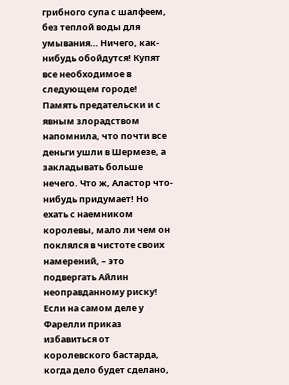грибного супа с шалфеем, без теплой воды для умывания… Ничего, как-нибудь обойдутся! Купят все необходимое в следующем городе! Память предательски и с явным злорадством напомнила, что почти все деньги ушли в Шермезе, а закладывать больше нечего. Что ж, Аластор что-нибудь придумает! Но ехать с наемником королевы, мало ли чем он поклялся в чистоте своих намерений, – это подвергать Айлин неоправданному риску! Если на самом деле у Фарелли приказ избавиться от королевского бастарда, когда дело будет сделано,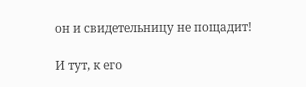он и свидетельницу не пощадит!

И тут, к его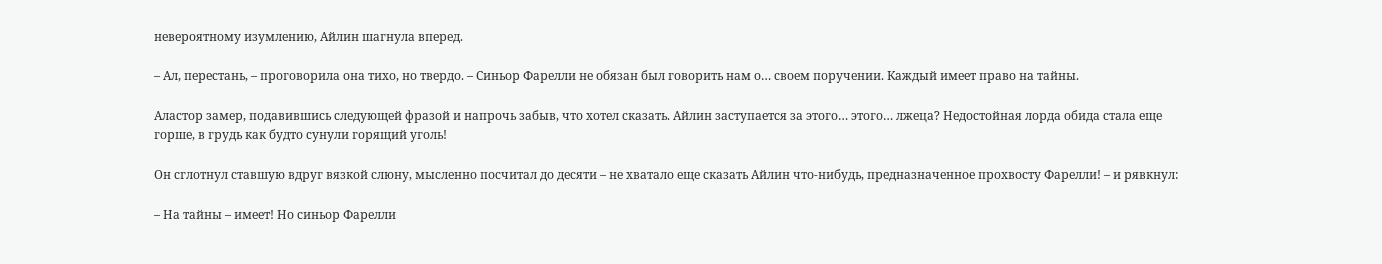невероятному изумлению, Айлин шагнула вперед.

– Ал, перестань, – проговорила она тихо, но твердо. – Синьор Фарелли не обязан был говорить нам о… своем поручении. Каждый имеет право на тайны.

Аластор замер, подавившись следующей фразой и напрочь забыв, что хотел сказать. Айлин заступается за этого… этого… лжеца? Недостойная лорда обида стала еще горше, в грудь как будто сунули горящий уголь!

Он сглотнул ставшую вдруг вязкой слюну, мысленно посчитал до десяти – не хватало еще сказать Айлин что-нибудь, предназначенное прохвосту Фарелли! – и рявкнул:

– На тайны – имеет! Но синьор Фарелли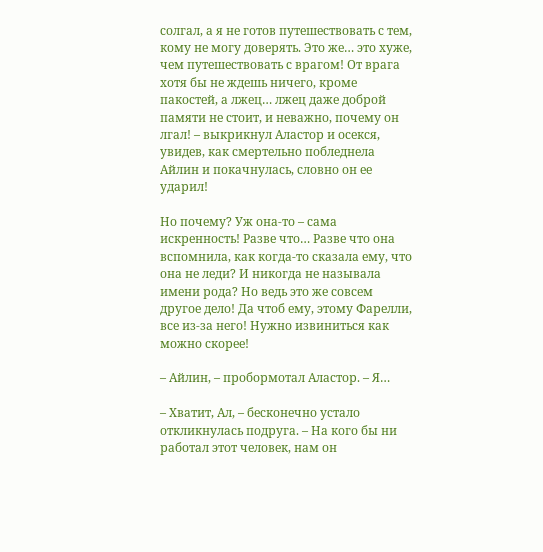солгал, а я не готов путешествовать с тем, кому не могу доверять. Это же… это хуже, чем путешествовать с врагом! От врага хотя бы не ждешь ничего, кроме пакостей, а лжец… лжец даже доброй памяти не стоит, и неважно, почему он лгал! – выкрикнул Аластор и осекся, увидев, как смертельно побледнела Айлин и покачнулась, словно он ее ударил!

Но почему? Уж она-то – сама искренность! Разве что… Разве что она вспомнила, как когда-то сказала ему, что она не леди? И никогда не называла имени рода? Но ведь это же совсем другое дело! Да чтоб ему, этому Фарелли, все из-за него! Нужно извиниться как можно скорее!

– Айлин, – пробормотал Аластор. – Я…

– Хватит, Ал, – бесконечно устало откликнулась подруга. – На кого бы ни работал этот человек, нам он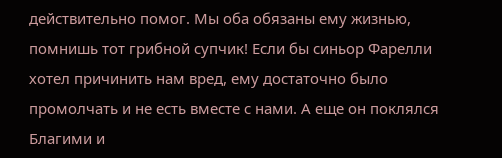действительно помог. Мы оба обязаны ему жизнью, помнишь тот грибной супчик! Если бы синьор Фарелли хотел причинить нам вред, ему достаточно было промолчать и не есть вместе с нами. А еще он поклялся Благими и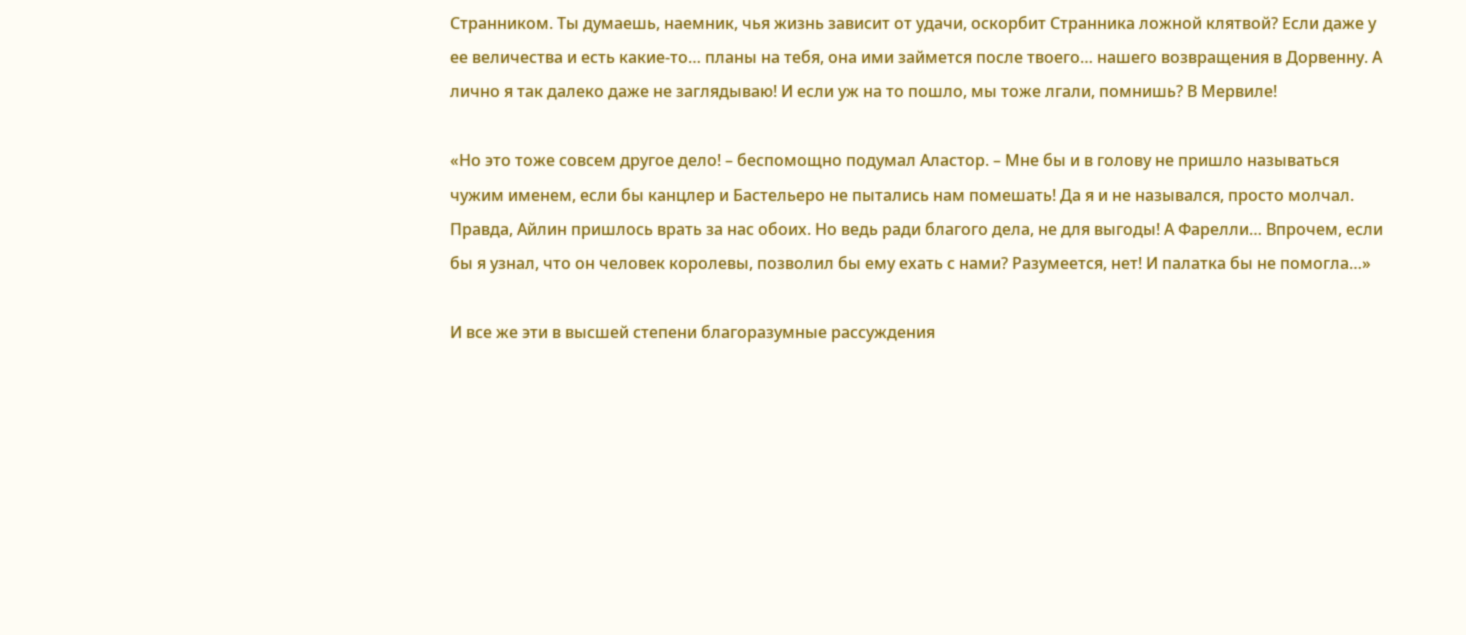Странником. Ты думаешь, наемник, чья жизнь зависит от удачи, оскорбит Странника ложной клятвой? Если даже у ее величества и есть какие-то… планы на тебя, она ими займется после твоего… нашего возвращения в Дорвенну. А лично я так далеко даже не заглядываю! И если уж на то пошло, мы тоже лгали, помнишь? В Мервиле!

«Но это тоже совсем другое дело! – беспомощно подумал Аластор. – Мне бы и в голову не пришло называться чужим именем, если бы канцлер и Бастельеро не пытались нам помешать! Да я и не назывался, просто молчал. Правда, Айлин пришлось врать за нас обоих. Но ведь ради благого дела, не для выгоды! А Фарелли… Впрочем, если бы я узнал, что он человек королевы, позволил бы ему ехать с нами? Разумеется, нет! И палатка бы не помогла…»

И все же эти в высшей степени благоразумные рассуждения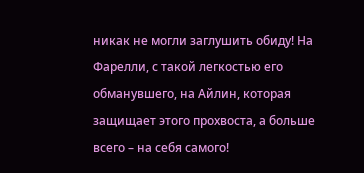никак не могли заглушить обиду! На Фарелли, с такой легкостью его обманувшего, на Айлин, которая защищает этого прохвоста, а больше всего – на себя самого!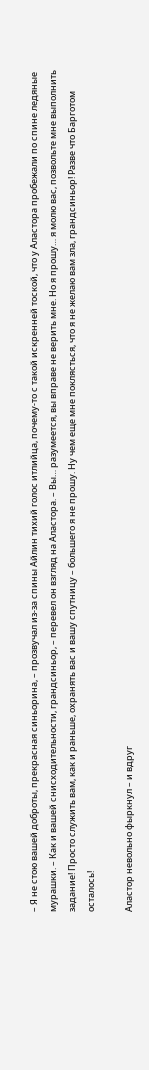– Я не стою вашей доброты, прекрасная синьорина, – прозвучал из-за спины Айлин тихий голос итлийца, почему-то с такой искренней тоской, что у Аластора пробежали по спине ледяные мурашки. – Как и вашей снисходительности, грандсиньор, – перевел он взгляд на Аластора. – Вы… разумеется, вы вправе не верить мне. Но я прошу… я молю вас, позвольте мне выполнить задание! Просто служить вам, как и раньше, охранять вас и вашу спутницу – большего я не прошу. Ну чем еще мне поклясться, что я не желаю вам зла, грандсиньор! Разве что Барготом осталось!

Аластор невольно фыркнул – и вдруг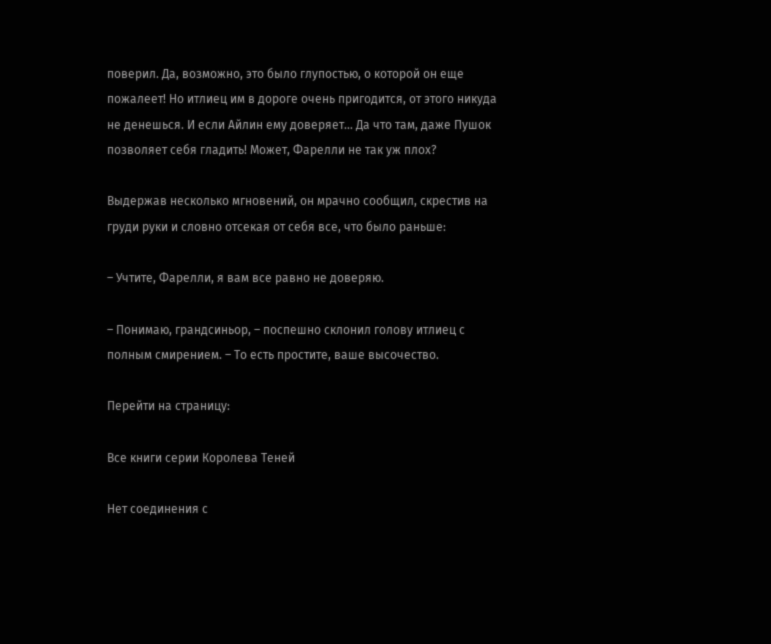поверил. Да, возможно, это было глупостью, о которой он еще пожалеет! Но итлиец им в дороге очень пригодится, от этого никуда не денешься. И если Айлин ему доверяет… Да что там, даже Пушок позволяет себя гладить! Может, Фарелли не так уж плох?

Выдержав несколько мгновений, он мрачно сообщил, скрестив на груди руки и словно отсекая от себя все, что было раньше:

– Учтите, Фарелли, я вам все равно не доверяю.

– Понимаю, грандсиньор, – поспешно склонил голову итлиец с полным смирением. – То есть простите, ваше высочество.

Перейти на страницу:

Все книги серии Королева Теней

Нет соединения с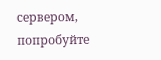сервером, попробуйте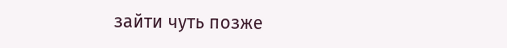зайти чуть позже